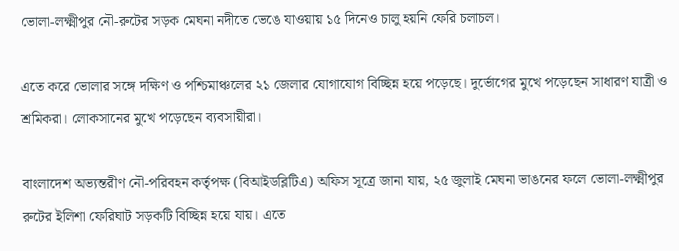ভোলা-লক্ষ্মীপুর নৌ-রুটের সড়ক মেঘনা নদীতে ভেঙে যাওয়ায় ১৫ দিনেও চালু হয়নি ফেরি চলাচল।

এতে করে ভোলার সঙ্গে দক্ষিণ ও পশ্চিমাঞ্চলের ২১ জেলার যোগাযোগ বিচ্ছিন্ন হয়ে পড়েছে। দুর্ভোগের মুখে পড়েছেন সাধারণ যাত্রী ও শ্রমিকরা। লোকসানের মুখে পড়েছেন ব্যবসায়ীরা।

বাংলাদেশ অভ্যন্তরীণ নৌ-পরিবহন কর্তৃপক্ষ (বিআইডব্লিটিএ) অফিস সূত্রে জানা যায়, ২৫ জুলাই মেঘনা ভাঙনের ফলে ভোলা-লক্ষ্মীপুর রুটের ইলিশা ফেরিঘাট সড়কটি বিচ্ছিন্ন হয়ে যায়। এতে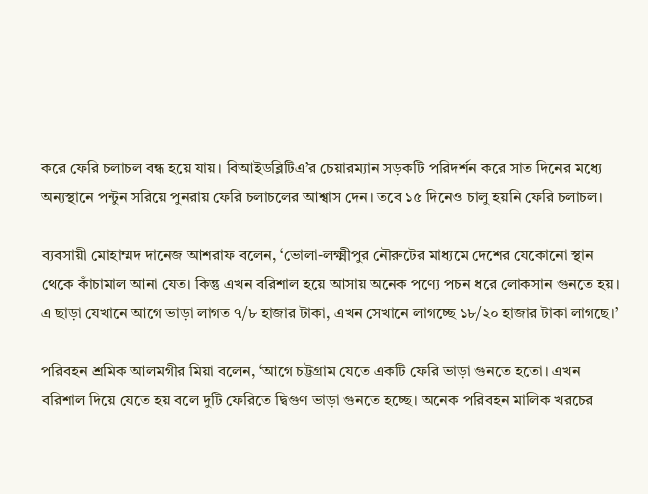করে ফেরি চলাচল বন্ধ হয়ে যায়। বিআইডব্লিটিএ’র চেয়ারম্যান সড়কটি পরিদর্শন করে সাত দিনের মধ্যে অন্যস্থানে পন্টুন সরিয়ে পুনরায় ফেরি চলাচলের আশ্বাস দেন। তবে ১৫ দিনেও চালু হয়নি ফেরি চলাচল।

ব্যবসায়ী মোহাম্মদ দানেজ আশরাফ বলেন, ‘ভোলা-লক্ষ্মীপুর নৌরুটের মাধ্যমে দেশের যেকোনো স্থান থেকে কাঁচামাল আনা যেত। কিন্তু এখন বরিশাল হয়ে আসায় অনেক পণ্যে পচন ধরে লোকসান গুনতে হয়। এ ছাড়া যেখানে আগে ভাড়া লাগত ৭/৮ হাজার টাকা, এখন সেখানে লাগচ্ছে ১৮/২০ হাজার টাকা লাগছে।’

পরিবহন শ্রমিক আলমগীর মিয়া বলেন, ‘আগে চট্টগ্রাম যেতে একটি ফেরি ভাড়া গুনতে হতো। এখন বরিশাল দিয়ে যেতে হয় বলে দুটি ফেরিতে দ্বিগুণ ভাড়া গুনতে হচ্ছে। অনেক পরিবহন মালিক খরচের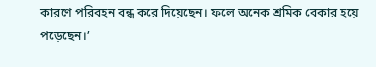কারণে পরিবহন বন্ধ করে দিয়েছেন। ফলে অনেক শ্রমিক বেকার হয়ে পড়েছেন।’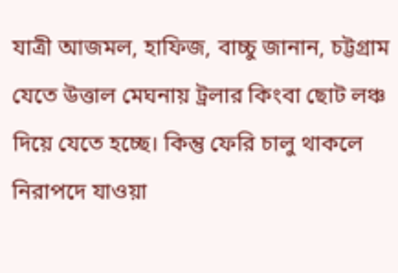যাত্রী আজমল, হাফিজ, বাচ্চু জানান, চট্টগ্রাম যেতে উত্তাল মেঘনায় ট্রলার কিংবা ছোট লঞ্চ দিয়ে যেতে হচ্ছে। কিন্তু ফেরি চালু থাকলে নিরাপদে যাওয়া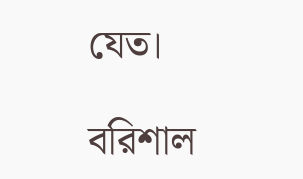যেত।

বরিশাল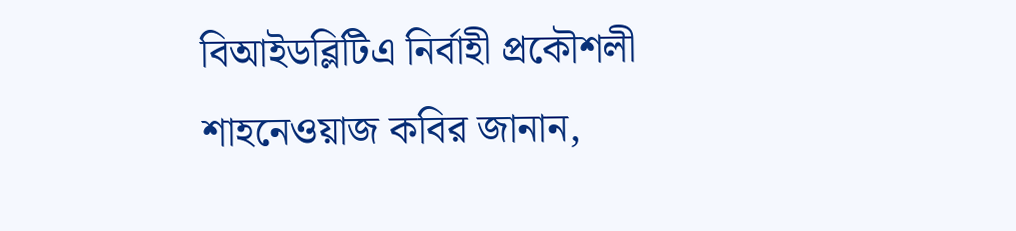বিআইডব্লিটিএ নির্বাহী প্রকৌশলী শাহনেওয়াজ কবির জানান,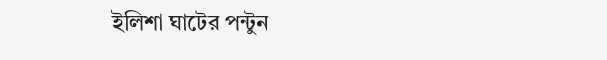ইলিশা ঘাটের পন্টুন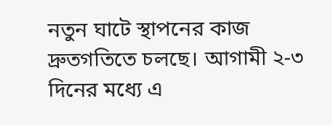নতুন ঘাটে স্থাপনের কাজ দ্রুতগতিতে চলছে। আগামী ২-৩ দিনের মধ্যে এ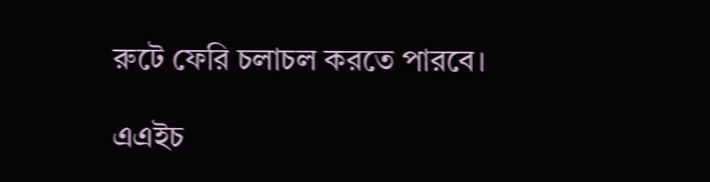রুটে ফেরি চলাচল করতে পারবে।

এএইচ